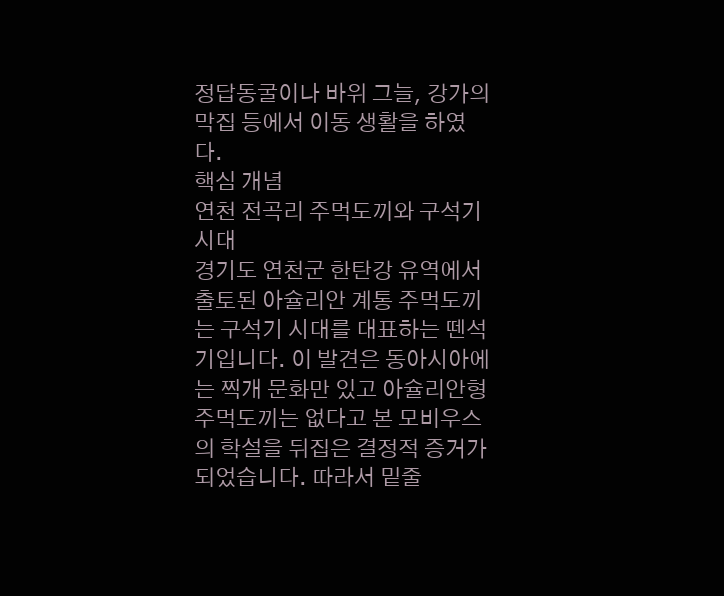정답동굴이나 바위 그늘, 강가의 막집 등에서 이동 생활을 하였다.
핵심 개념
연천 전곡리 주먹도끼와 구석기 시대
경기도 연천군 한탄강 유역에서 출토된 아슐리안 계통 주먹도끼는 구석기 시대를 대표하는 뗀석기입니다. 이 발견은 동아시아에는 찍개 문화만 있고 아슐리안형 주먹도끼는 없다고 본 모비우스의 학설을 뒤집은 결정적 증거가 되었습니다. 따라서 밑줄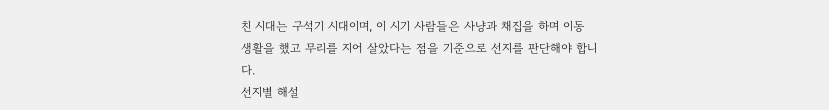친 시대는 구석기 시대이며, 이 시기 사람들은 사냥과 채집을 하며 이동 생활을 했고 무리를 지어 살았다는 점을 기준으로 선지를 판단해야 합니다.
선지별 해설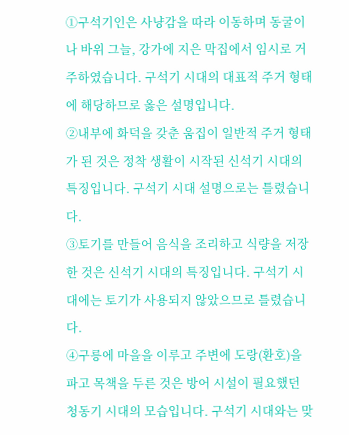①구석기인은 사냥감을 따라 이동하며 동굴이나 바위 그늘, 강가에 지은 막집에서 임시로 거주하였습니다. 구석기 시대의 대표적 주거 형태에 해당하므로 옳은 설명입니다.
②내부에 화덕을 갖춘 움집이 일반적 주거 형태가 된 것은 정착 생활이 시작된 신석기 시대의 특징입니다. 구석기 시대 설명으로는 틀렸습니다.
③토기를 만들어 음식을 조리하고 식량을 저장한 것은 신석기 시대의 특징입니다. 구석기 시대에는 토기가 사용되지 않았으므로 틀렸습니다.
④구릉에 마을을 이루고 주변에 도랑(환호)을 파고 목책을 두른 것은 방어 시설이 필요했던 청동기 시대의 모습입니다. 구석기 시대와는 맞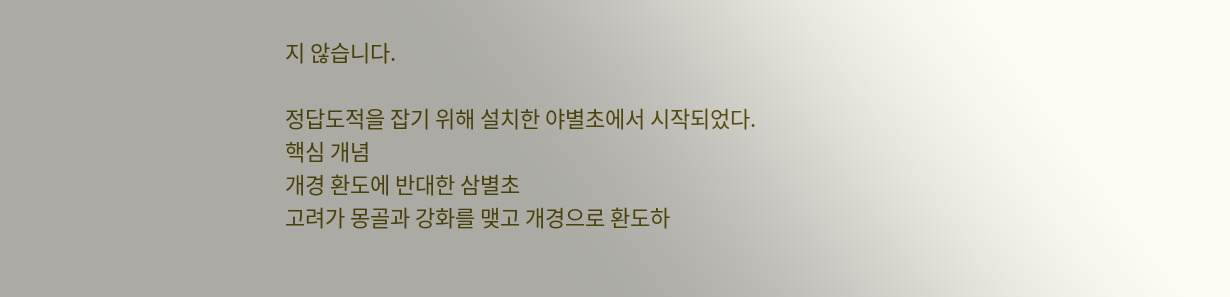지 않습니다.

정답도적을 잡기 위해 설치한 야별초에서 시작되었다.
핵심 개념
개경 환도에 반대한 삼별초
고려가 몽골과 강화를 맺고 개경으로 환도하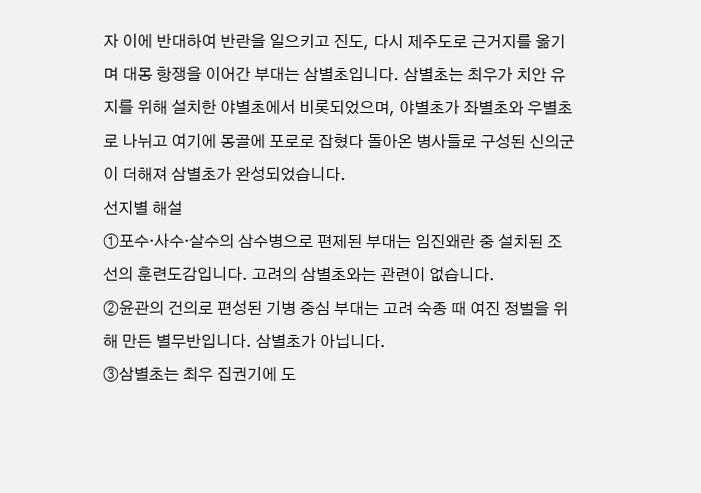자 이에 반대하여 반란을 일으키고 진도, 다시 제주도로 근거지를 옮기며 대몽 항쟁을 이어간 부대는 삼별초입니다. 삼별초는 최우가 치안 유지를 위해 설치한 야별초에서 비롯되었으며, 야별초가 좌별초와 우별초로 나뉘고 여기에 몽골에 포로로 잡혔다 돌아온 병사들로 구성된 신의군이 더해져 삼별초가 완성되었습니다.
선지별 해설
①포수·사수·살수의 삼수병으로 편제된 부대는 임진왜란 중 설치된 조선의 훈련도감입니다. 고려의 삼별초와는 관련이 없습니다.
②윤관의 건의로 편성된 기병 중심 부대는 고려 숙종 때 여진 정벌을 위해 만든 별무반입니다. 삼별초가 아닙니다.
③삼별초는 최우 집권기에 도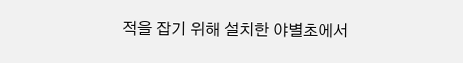적을 잡기 위해 설치한 야별초에서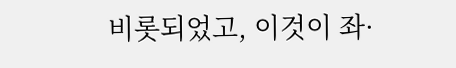비롯되었고, 이것이 좌·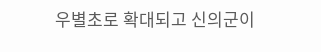우별초로 확대되고 신의군이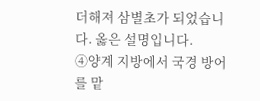더해져 삼별초가 되었습니다. 옳은 설명입니다.
④양계 지방에서 국경 방어를 맡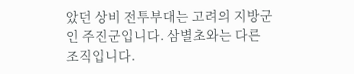았던 상비 전투부대는 고려의 지방군인 주진군입니다. 삼별초와는 다른 조직입니다.